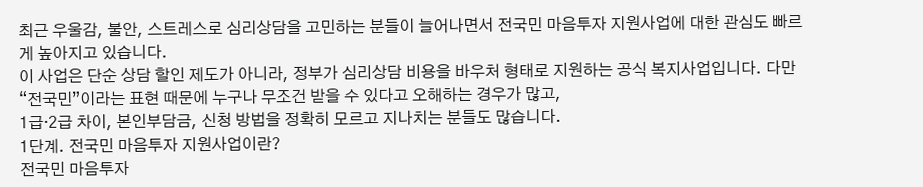최근 우울감, 불안, 스트레스로 심리상담을 고민하는 분들이 늘어나면서 전국민 마음투자 지원사업에 대한 관심도 빠르게 높아지고 있습니다.
이 사업은 단순 상담 할인 제도가 아니라, 정부가 심리상담 비용을 바우처 형태로 지원하는 공식 복지사업입니다. 다만 “전국민”이라는 표현 때문에 누구나 무조건 받을 수 있다고 오해하는 경우가 많고,
1급·2급 차이, 본인부담금, 신청 방법을 정확히 모르고 지나치는 분들도 많습니다.
1단계. 전국민 마음투자 지원사업이란?
전국민 마음투자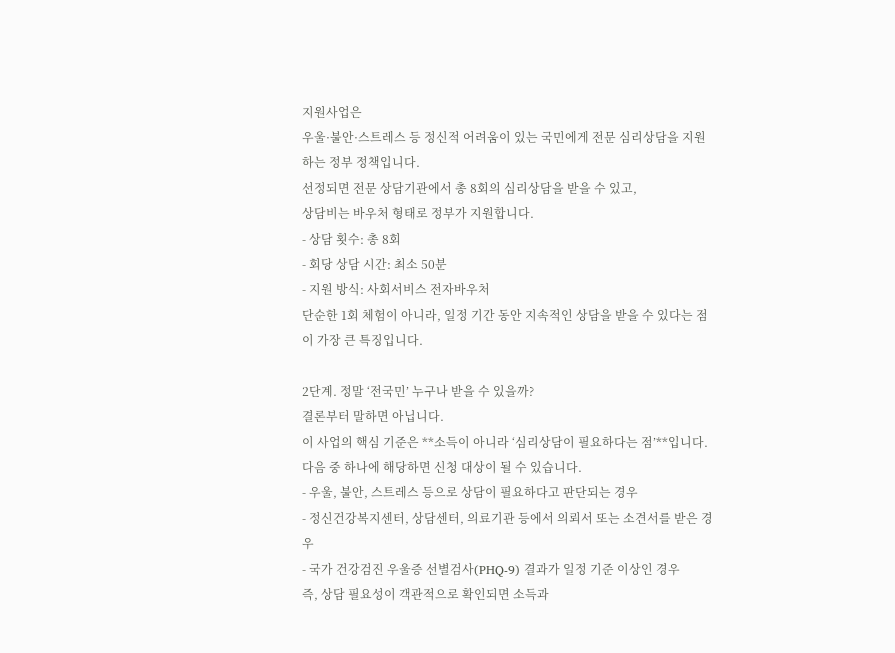지원사업은
우울·불안·스트레스 등 정신적 어려움이 있는 국민에게 전문 심리상담을 지원하는 정부 정책입니다.
선정되면 전문 상담기관에서 총 8회의 심리상담을 받을 수 있고,
상담비는 바우처 형태로 정부가 지원합니다.
- 상담 횟수: 총 8회
- 회당 상담 시간: 최소 50분
- 지원 방식: 사회서비스 전자바우처
단순한 1회 체험이 아니라, 일정 기간 동안 지속적인 상담을 받을 수 있다는 점이 가장 큰 특징입니다.

2단계. 정말 ‘전국민’ 누구나 받을 수 있을까?
결론부터 말하면 아닙니다.
이 사업의 핵심 기준은 **소득이 아니라 ‘심리상담이 필요하다는 점’**입니다.
다음 중 하나에 해당하면 신청 대상이 될 수 있습니다.
- 우울, 불안, 스트레스 등으로 상담이 필요하다고 판단되는 경우
- 정신건강복지센터, 상담센터, 의료기관 등에서 의뢰서 또는 소견서를 받은 경우
- 국가 건강검진 우울증 선별검사(PHQ-9) 결과가 일정 기준 이상인 경우
즉, 상담 필요성이 객관적으로 확인되면 소득과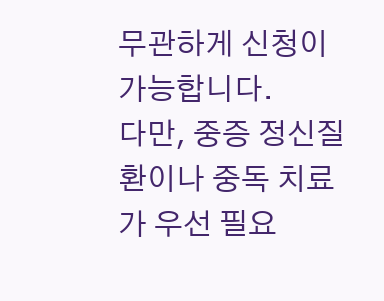무관하게 신청이 가능합니다.
다만, 중증 정신질환이나 중독 치료가 우선 필요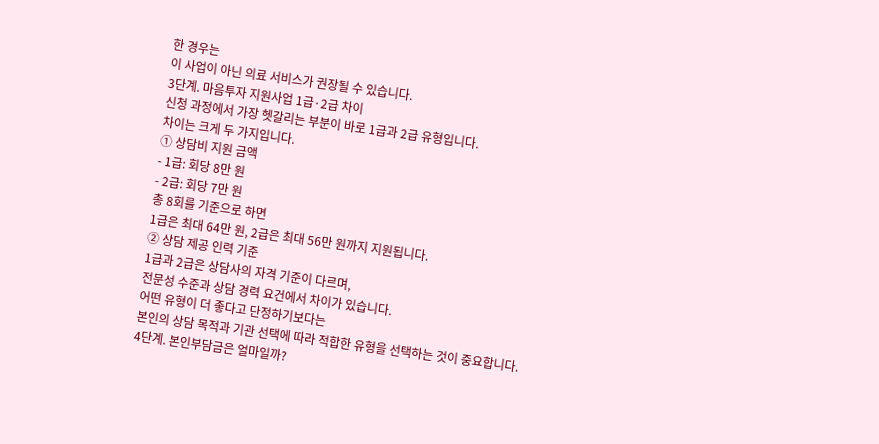한 경우는
이 사업이 아닌 의료 서비스가 권장될 수 있습니다.
3단계. 마음투자 지원사업 1급·2급 차이
신청 과정에서 가장 헷갈리는 부분이 바로 1급과 2급 유형입니다.
차이는 크게 두 가지입니다.
① 상담비 지원 금액
- 1급: 회당 8만 원
- 2급: 회당 7만 원
총 8회를 기준으로 하면
1급은 최대 64만 원, 2급은 최대 56만 원까지 지원됩니다.
② 상담 제공 인력 기준
1급과 2급은 상담사의 자격 기준이 다르며,
전문성 수준과 상담 경력 요건에서 차이가 있습니다.
어떤 유형이 더 좋다고 단정하기보다는
본인의 상담 목적과 기관 선택에 따라 적합한 유형을 선택하는 것이 중요합니다.
4단계. 본인부담금은 얼마일까?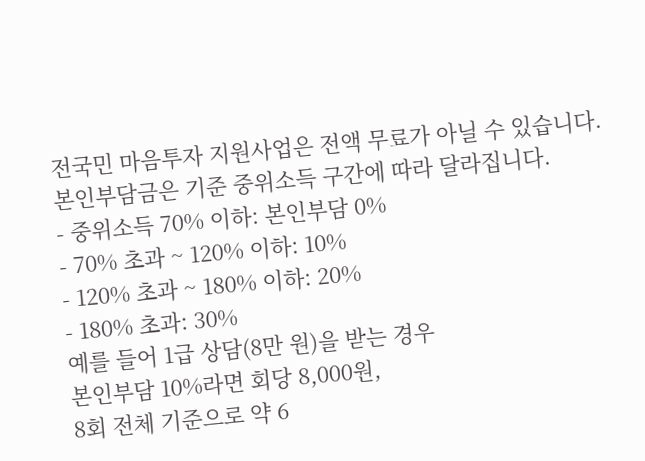전국민 마음투자 지원사업은 전액 무료가 아닐 수 있습니다.
본인부담금은 기준 중위소득 구간에 따라 달라집니다.
- 중위소득 70% 이하: 본인부담 0%
- 70% 초과 ~ 120% 이하: 10%
- 120% 초과 ~ 180% 이하: 20%
- 180% 초과: 30%
예를 들어 1급 상담(8만 원)을 받는 경우
본인부담 10%라면 회당 8,000원,
8회 전체 기준으로 약 6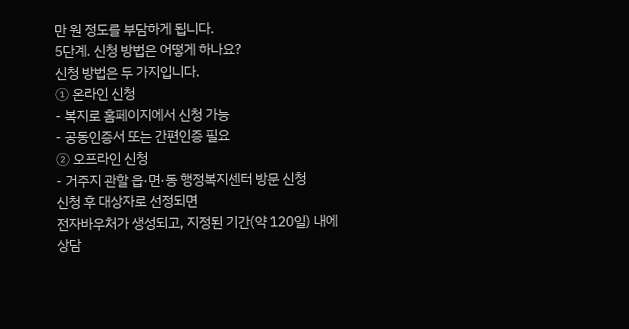만 원 정도를 부담하게 됩니다.
5단계. 신청 방법은 어떻게 하나요?
신청 방법은 두 가지입니다.
① 온라인 신청
- 복지로 홈페이지에서 신청 가능
- 공동인증서 또는 간편인증 필요
② 오프라인 신청
- 거주지 관할 읍·면·동 행정복지센터 방문 신청
신청 후 대상자로 선정되면
전자바우처가 생성되고, 지정된 기간(약 120일) 내에 상담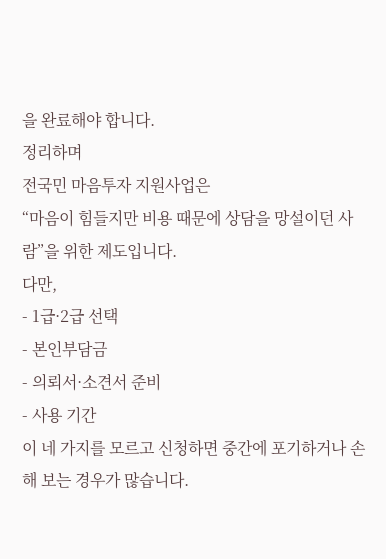을 완료해야 합니다.
정리하며
전국민 마음투자 지원사업은
“마음이 힘들지만 비용 때문에 상담을 망설이던 사람”을 위한 제도입니다.
다만,
- 1급·2급 선택
- 본인부담금
- 의뢰서·소견서 준비
- 사용 기간
이 네 가지를 모르고 신청하면 중간에 포기하거나 손해 보는 경우가 많습니다.